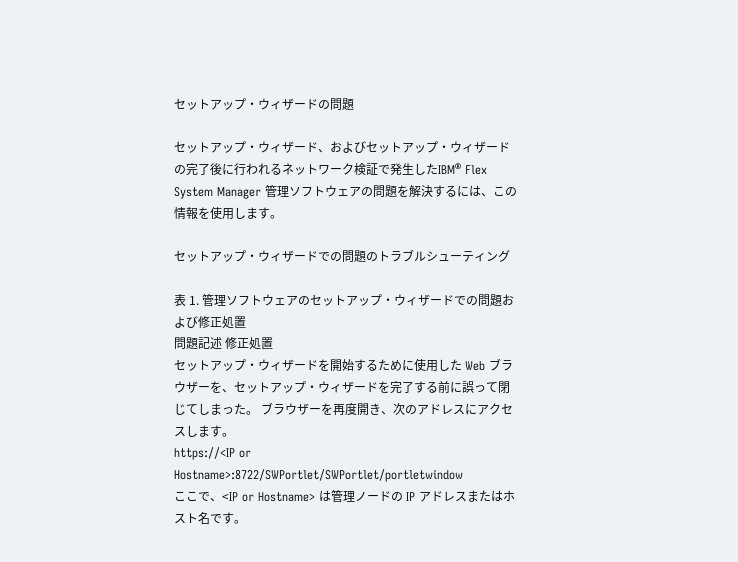セットアップ・ウィザードの問題

セットアップ・ウィザード、およびセットアップ・ウィザードの完了後に行われるネットワーク検証で発生したIBM® Flex System Manager 管理ソフトウェアの問題を解決するには、この情報を使用します。

セットアップ・ウィザードでの問題のトラブルシューティング

表 1. 管理ソフトウェアのセットアップ・ウィザードでの問題および修正処置
問題記述 修正処置
セットアップ・ウィザードを開始するために使用した Web ブラウザーを、セットアップ・ウィザードを完了する前に誤って閉じてしまった。 ブラウザーを再度開き、次のアドレスにアクセスします。
https://<IP or Hostname>:8722/SWPortlet/SWPortlet/portletwindow
ここで、<IP or Hostname> は管理ノードの IP アドレスまたはホスト名です。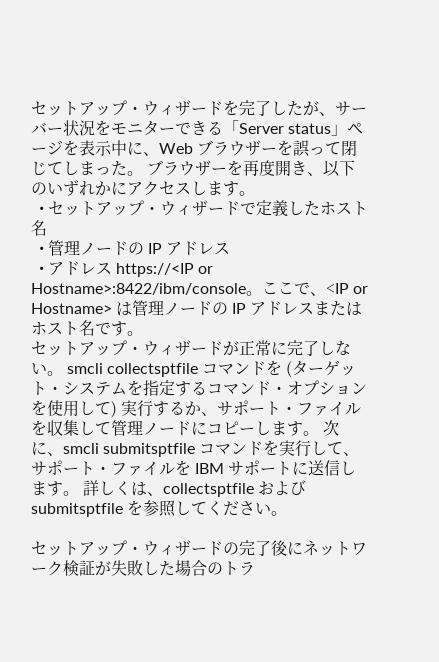セットアップ・ウィザードを完了したが、サーバー状況をモニターできる「Server status」ページを表示中に、Web ブラウザーを誤って閉じてしまった。 ブラウザーを再度開き、以下のいずれかにアクセスします。
  • セットアップ・ウィザードで定義したホスト名
  • 管理ノードの IP アドレス
  • アドレス https://<IP or Hostname>:8422/ibm/console。ここで、<IP or Hostname> は管理ノードの IP アドレスまたはホスト名です。
セットアップ・ウィザードが正常に完了しない。 smcli collectsptfile コマンドを (ターゲット・システムを指定するコマンド・オプションを使用して) 実行するか、サポート・ファイルを収集して管理ノードにコピーします。 次に、smcli submitsptfile コマンドを実行して、サポート・ファイルを IBM サポートに送信します。 詳しくは、collectsptfile および submitsptfile を参照してください。

セットアップ・ウィザードの完了後にネットワーク検証が失敗した場合のトラ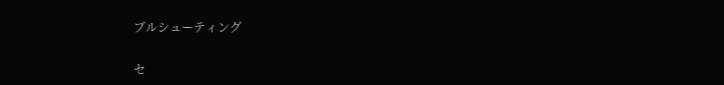ブルシューティング

セ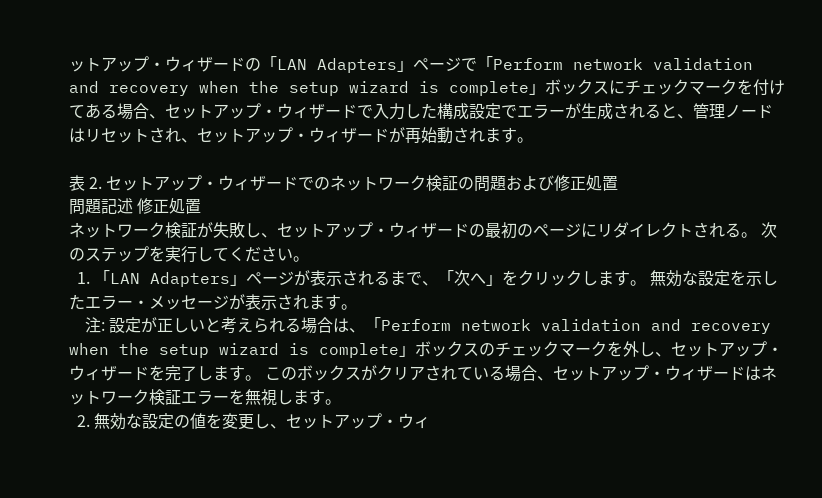ットアップ・ウィザードの「LAN Adapters」ページで「Perform network validation and recovery when the setup wizard is complete」ボックスにチェックマークを付けてある場合、セットアップ・ウィザードで入力した構成設定でエラーが生成されると、管理ノードはリセットされ、セットアップ・ウィザードが再始動されます。

表 2. セットアップ・ウィザードでのネットワーク検証の問題および修正処置
問題記述 修正処置
ネットワーク検証が失敗し、セットアップ・ウィザードの最初のページにリダイレクトされる。 次のステップを実行してください。
  1. 「LAN Adapters」ページが表示されるまで、「次へ」をクリックします。 無効な設定を示したエラー・メッセージが表示されます。
    注: 設定が正しいと考えられる場合は、「Perform network validation and recovery when the setup wizard is complete」ボックスのチェックマークを外し、セットアップ・ウィザードを完了します。 このボックスがクリアされている場合、セットアップ・ウィザードはネットワーク検証エラーを無視します。
  2. 無効な設定の値を変更し、セットアップ・ウィ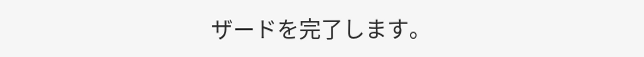ザードを完了します。